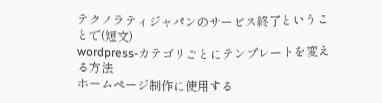テクノラティジャパンのサービス終了ということで(短文)
wordpress-カテゴリごとにテンプレートを変える方法
ホームページ制作に使用する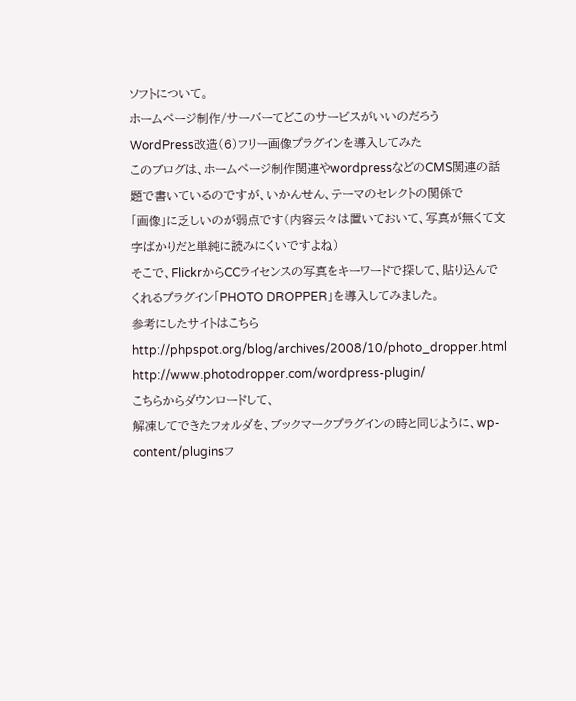ソフトについて。
ホームページ制作/サーバーてどこのサービスがいいのだろう
WordPress改造(6)フリー画像プラグインを導入してみた
このブログは、ホームページ制作関連やwordpressなどのCMS関連の話題で書いているのですが、いかんせん、テーマのセレクトの関係で
「画像」に乏しいのが弱点です(内容云々は置いておいて、写真が無くて文字ばかりだと単純に読みにくいですよね)
そこで、FlickrからCCライセンスの写真をキーワードで探して、貼り込んでくれるプラグイン「PHOTO DROPPER」を導入してみました。
参考にしたサイトはこちら
http://phpspot.org/blog/archives/2008/10/photo_dropper.html
http://www.photodropper.com/wordpress-plugin/
こちらからダウンロードして、
解凍してできたフォルダを、ブックマークプラグインの時と同じように、wp-content/pluginsフ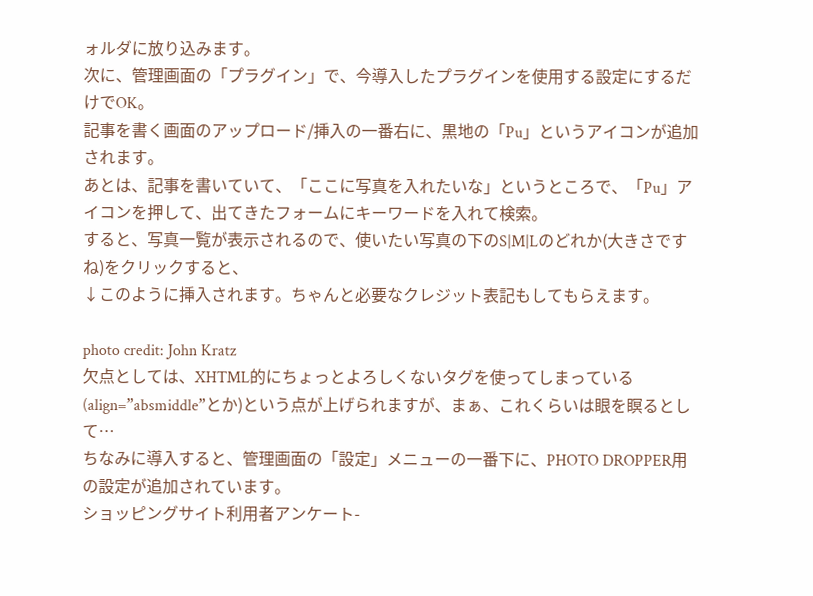ォルダに放り込みます。
次に、管理画面の「プラグイン」で、今導入したプラグインを使用する設定にするだけでOK。
記事を書く画面のアップロード/挿入の一番右に、黒地の「Pu」というアイコンが追加されます。
あとは、記事を書いていて、「ここに写真を入れたいな」というところで、「Pu」アイコンを押して、出てきたフォームにキーワードを入れて検索。
すると、写真一覧が表示されるので、使いたい写真の下のS|M|Lのどれか(大きさですね)をクリックすると、
↓このように挿入されます。ちゃんと必要なクレジット表記もしてもらえます。

photo credit: John Kratz
欠点としては、XHTML的にちょっとよろしくないタグを使ってしまっている(align=”absmiddle”とか)という点が上げられますが、まぁ、これくらいは眼を瞑るとして…
ちなみに導入すると、管理画面の「設定」メニューの一番下に、PHOTO DROPPER用の設定が追加されています。
ショッピングサイト利用者アンケート-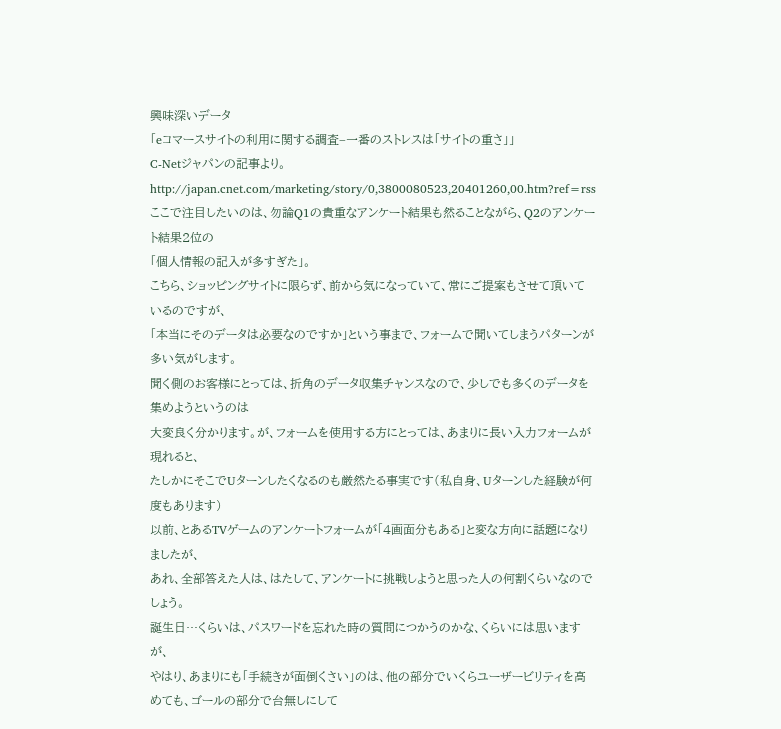興味深いデータ
「eコマースサイトの利用に関する調査–一番のストレスは「サイトの重さ」」
C-Netジャパンの記事より。
http://japan.cnet.com/marketing/story/0,3800080523,20401260,00.htm?ref=rss
ここで注目したいのは、勿論Q1の貴重なアンケート結果も然ることながら、Q2のアンケート結果2位の
「個人情報の記入が多すぎた」。
こちら、ショッピングサイトに限らず、前から気になっていて、常にご提案もさせて頂いているのですが、
「本当にそのデータは必要なのですか」という事まで、フォームで聞いてしまうパターンが多い気がします。
聞く側のお客様にとっては、折角のデータ収集チャンスなので、少しでも多くのデータを集めようというのは
大変良く分かります。が、フォームを使用する方にとっては、あまりに長い入力フォームが現れると、
たしかにそこでUターンしたくなるのも厳然たる事実です(私自身、Uターンした経験が何度もあります)
以前、とあるTVゲームのアンケートフォームが「4画面分もある」と変な方向に話題になりましたが、
あれ、全部答えた人は、はたして、アンケートに挑戦しようと思った人の何割くらいなのでしょう。
誕生日…くらいは、パスワードを忘れた時の質問につかうのかな、くらいには思いますが、
やはり、あまりにも「手続きが面倒くさい」のは、他の部分でいくらユーザービリティを高めても、ゴールの部分で台無しにして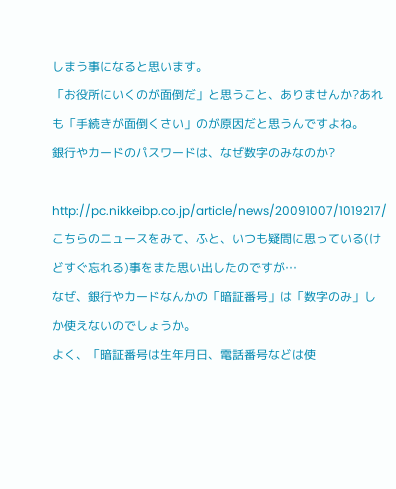しまう事になると思います。
「お役所にいくのが面倒だ」と思うこと、ありませんか?あれも「手続きが面倒くさい」のが原因だと思うんですよね。
銀行やカードのパスワードは、なぜ数字のみなのか?

http://pc.nikkeibp.co.jp/article/news/20091007/1019217/
こちらのニュースをみて、ふと、いつも疑問に思っている(けどすぐ忘れる)事をまた思い出したのですが…
なぜ、銀行やカードなんかの「暗証番号」は「数字のみ」しか使えないのでしょうか。
よく、「暗証番号は生年月日、電話番号などは使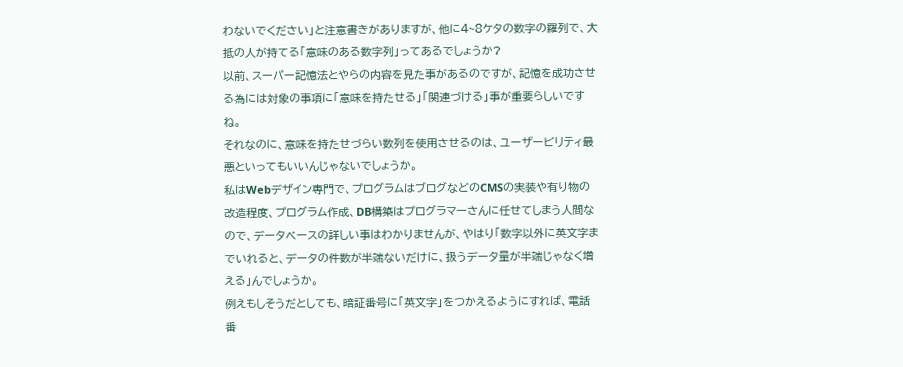わないでください」と注意書きがありますが、他に4~8ケタの数字の羅列で、大抵の人が持てる「意味のある数字列」ってあるでしょうか?
以前、スーパー記憶法とやらの内容を見た事があるのですが、記憶を成功させる為には対象の事項に「意味を持たせる」「関連づける」事が重要らしいですね。
それなのに、意味を持たせづらい数列を使用させるのは、ユーザービリティ最悪といってもいいんじゃないでしょうか。
私はWebデザイン専門で、プログラムはブログなどのCMSの実装や有り物の改造程度、プログラム作成、DB構築はプログラマーさんに任せてしまう人間なので、データベースの詳しい事はわかりませんが、やはり「数字以外に英文字までいれると、データの件数が半端ないだけに、扱うデータ量が半端じゃなく増える」んでしょうか。
例えもしそうだとしても、暗証番号に「英文字」をつかえるようにすれば、電話番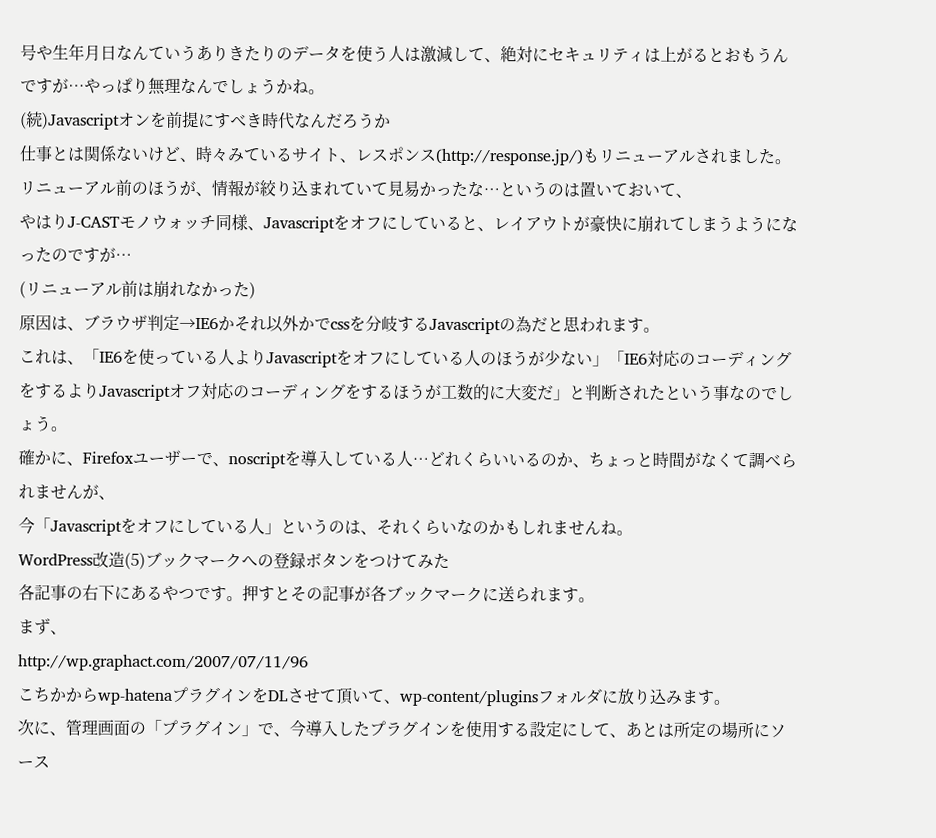号や生年月日なんていうありきたりのデータを使う人は激減して、絶対にセキュリティは上がるとおもうんですが…やっぱり無理なんでしょうかね。
(続)Javascriptオンを前提にすべき時代なんだろうか
仕事とは関係ないけど、時々みているサイト、レスポンス(http://response.jp/)もリニューアルされました。
リニューアル前のほうが、情報が絞り込まれていて見易かったな…というのは置いておいて、
やはりJ-CASTモノウォッチ同様、Javascriptをオフにしていると、レイアウトが豪快に崩れてしまうようになったのですが…
(リニューアル前は崩れなかった)
原因は、ブラウザ判定→IE6かそれ以外かでcssを分岐するJavascriptの為だと思われます。
これは、「IE6を使っている人よりJavascriptをオフにしている人のほうが少ない」「IE6対応のコーディングをするよりJavascriptオフ対応のコーディングをするほうが工数的に大変だ」と判断されたという事なのでしょう。
確かに、Firefoxユーザーで、noscriptを導入している人…どれくらいいるのか、ちょっと時間がなくて調べられませんが、
今「Javascriptをオフにしている人」というのは、それくらいなのかもしれませんね。
WordPress改造(5)ブックマークへの登録ボタンをつけてみた
各記事の右下にあるやつです。押すとその記事が各ブックマークに送られます。
まず、
http://wp.graphact.com/2007/07/11/96
こちかからwp-hatenaプラグインをDLさせて頂いて、wp-content/pluginsフォルダに放り込みます。
次に、管理画面の「プラグイン」で、今導入したプラグインを使用する設定にして、あとは所定の場所にソース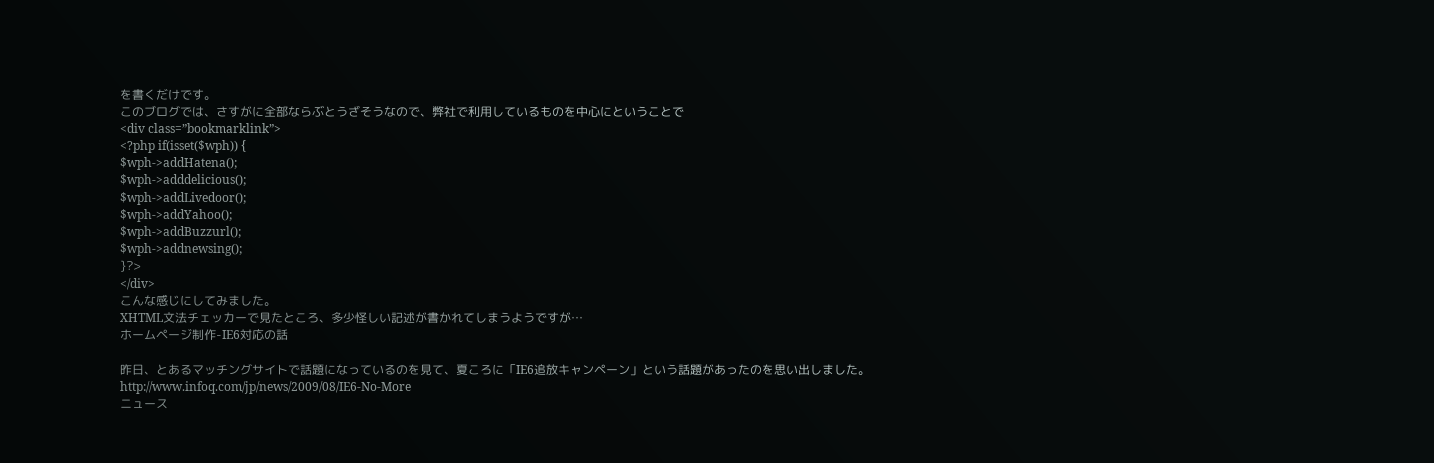を書くだけです。
このブログでは、さすがに全部ならぶとうざそうなので、弊社で利用しているものを中心にということで
<div class=”bookmarklink”>
<?php if(isset($wph)) {
$wph->addHatena();
$wph->adddelicious();
$wph->addLivedoor();
$wph->addYahoo();
$wph->addBuzzurl();
$wph->addnewsing();
}?>
</div>
こんな感じにしてみました。
XHTML文法チェッカーで見たところ、多少怪しい記述が書かれてしまうようですが…
ホームページ制作-IE6対応の話

昨日、とあるマッチングサイトで話題になっているのを見て、夏ころに「IE6追放キャンペーン」という話題があったのを思い出しました。
http://www.infoq.com/jp/news/2009/08/IE6-No-More
ニュース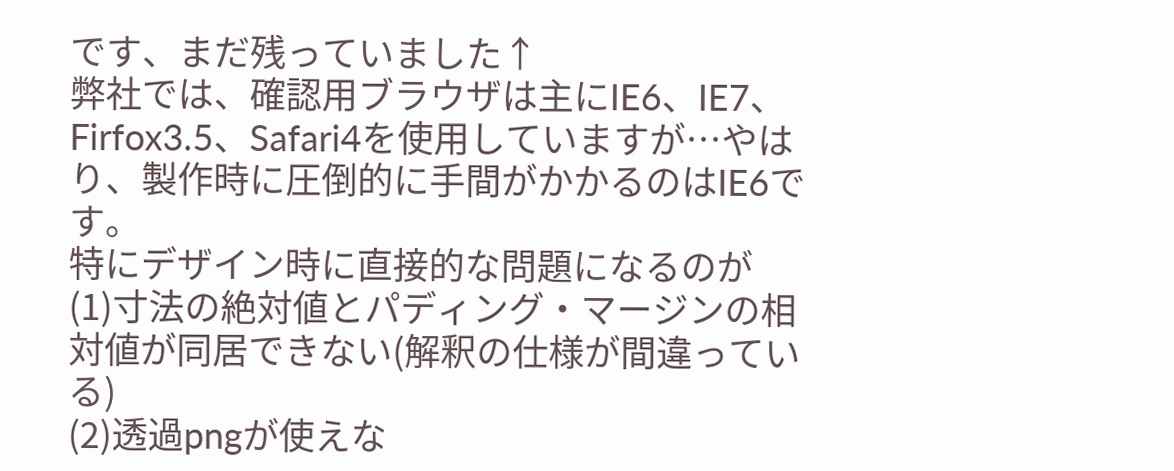です、まだ残っていました↑
弊社では、確認用ブラウザは主にIE6、IE7、Firfox3.5、Safari4を使用していますが…やはり、製作時に圧倒的に手間がかかるのはIE6です。
特にデザイン時に直接的な問題になるのが
(1)寸法の絶対値とパディング・マージンの相対値が同居できない(解釈の仕様が間違っている)
(2)透過pngが使えな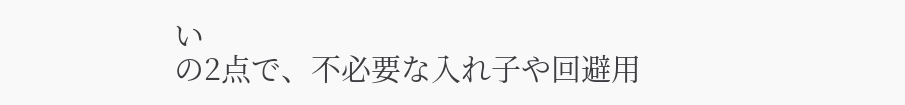い
の2点で、不必要な入れ子や回避用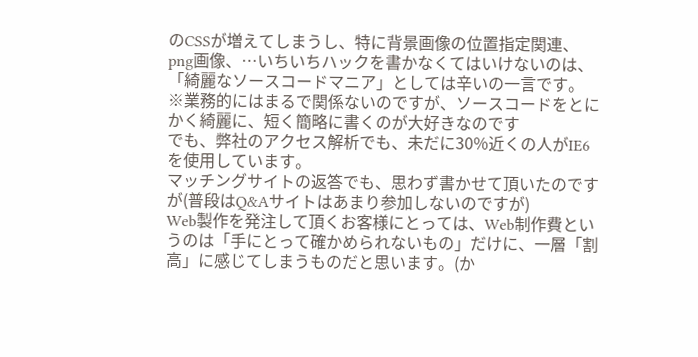のCSSが増えてしまうし、特に背景画像の位置指定関連、png画像、…いちいちハックを書かなくてはいけないのは、「綺麗なソースコードマニア」としては辛いの一言です。
※業務的にはまるで関係ないのですが、ソースコードをとにかく綺麗に、短く簡略に書くのが大好きなのです
でも、弊社のアクセス解析でも、未だに30%近くの人がIE6を使用しています。
マッチングサイトの返答でも、思わず書かせて頂いたのですが(普段はQ&Aサイトはあまり参加しないのですが)
Web製作を発注して頂くお客様にとっては、Web制作費というのは「手にとって確かめられないもの」だけに、一層「割高」に感じてしまうものだと思います。(か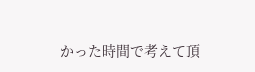かった時間で考えて頂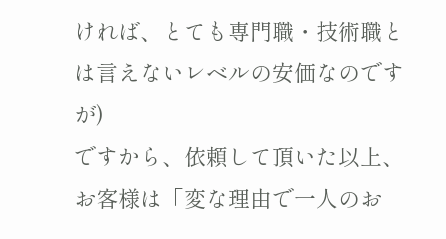ければ、とても専門職・技術職とは言えないレベルの安価なのですが)
ですから、依頼して頂いた以上、お客様は「変な理由で一人のお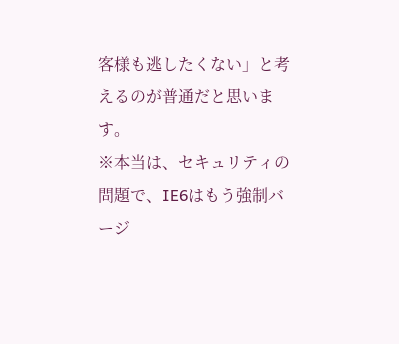客様も逃したくない」と考えるのが普通だと思います。
※本当は、セキュリティの問題で、IE6はもう強制バージ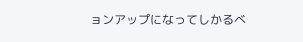ョンアップになってしかるべ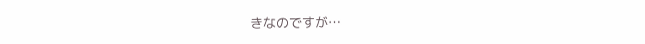きなのですが…